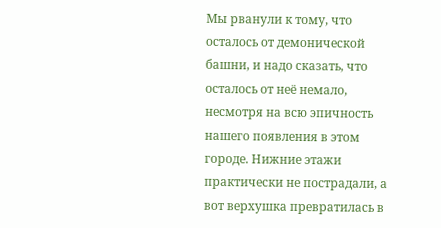Мы рванули к тому, что осталось от демонической башни, и надо сказать, что осталось от неё немало, несмотря на всю эпичность нашего появления в этом городе. Нижние этажи практически не пострадали, а вот верхушка превратилась в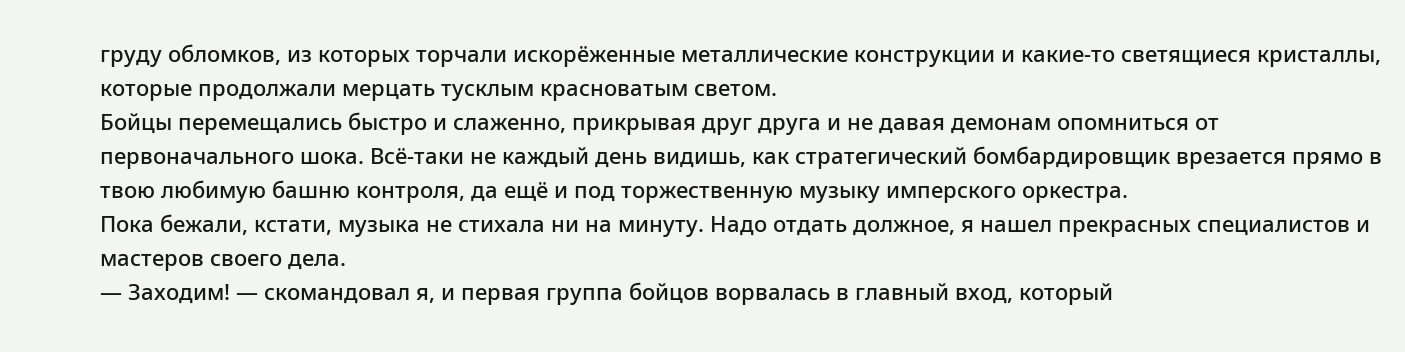груду обломков, из которых торчали искорёженные металлические конструкции и какие-то светящиеся кристаллы, которые продолжали мерцать тусклым красноватым светом.
Бойцы перемещались быстро и слаженно, прикрывая друг друга и не давая демонам опомниться от первоначального шока. Всё-таки не каждый день видишь, как стратегический бомбардировщик врезается прямо в твою любимую башню контроля, да ещё и под торжественную музыку имперского оркестра.
Пока бежали, кстати, музыка не стихала ни на минуту. Надо отдать должное, я нашел прекрасных специалистов и мастеров своего дела.
— Заходим! — скомандовал я, и первая группа бойцов ворвалась в главный вход, который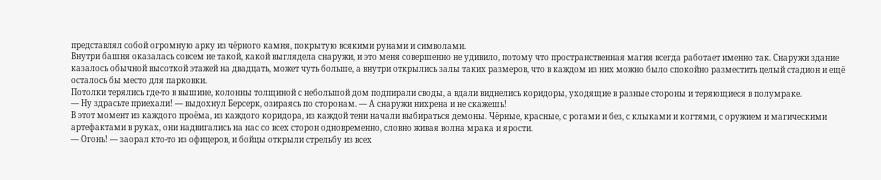представлял собой огромную арку из чёрного камня, покрытую всякими рунами и символами.
Внутри башня оказалась совсем не такой, какой выглядела снаружи, и это меня совершенно не удивило, потому что пространственная магия всегда работает именно так. Снаружи здание казалось обычной высоткой этажей на двадцать, может чуть больше, а внутри открылись залы таких размеров, что в каждом из них можно было спокойно разместить целый стадион и ещё осталось бы место для парковки.
Потолки терялись где-то в вышине, колонны толщиной с небольшой дом подпирали своды, а вдали виднелись коридоры, уходящие в разные стороны и теряющиеся в полумраке.
— Ну здрасьте приехали! — выдохнул Берсерк, озираясь по сторонам. — А снаружи нихрена и не скажешь!
В этот момент из каждого проёма, из каждого коридора, из каждой тени начали выбираться демоны. Чёрные, красные, с рогами и без, с клыками и когтями, с оружием и магическими артефактами в руках, они надвигались на нас со всех сторон одновременно, словно живая волна мрака и ярости.
— Огонь! — заорал кто-то из офицеров, и бойцы открыли стрельбу из всех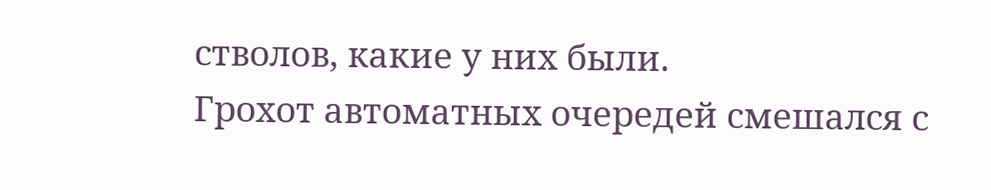стволов, какие у них были.
Грохот автоматных очередей смешался с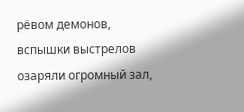рёвом демонов, вспышки выстрелов озаряли огромный зал,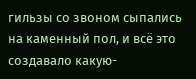гильзы со звоном сыпались на каменный пол, и всё это создавало какую-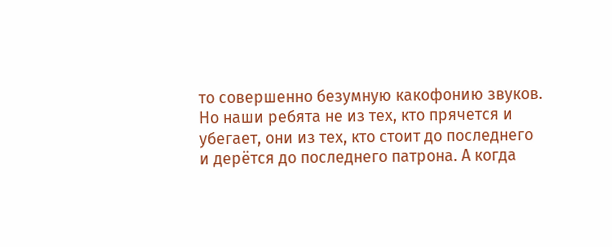то совершенно безумную какофонию звуков.
Но наши ребята не из тех, кто прячется и убегает, они из тех, кто стоит до последнего и дерётся до последнего патрона. А когда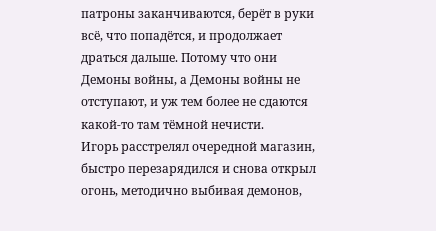патроны заканчиваются, берёт в руки всё, что попадётся, и продолжает драться дальше. Потому что они Демоны войны, а Демоны войны не отступают, и уж тем более не сдаются какой-то там тёмной нечисти.
Игорь расстрелял очередной магазин, быстро перезарядился и снова открыл огонь, методично выбивая демонов,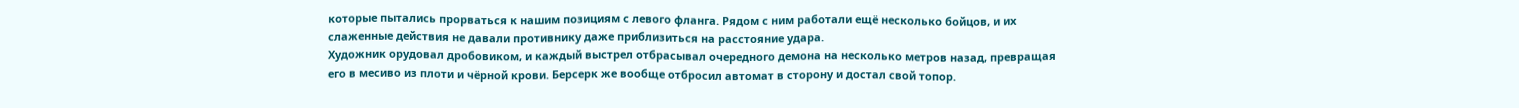которые пытались прорваться к нашим позициям с левого фланга. Рядом с ним работали ещё несколько бойцов, и их слаженные действия не давали противнику даже приблизиться на расстояние удара.
Художник орудовал дробовиком, и каждый выстрел отбрасывал очередного демона на несколько метров назад, превращая его в месиво из плоти и чёрной крови. Берсерк же вообще отбросил автомат в сторону и достал свой топор.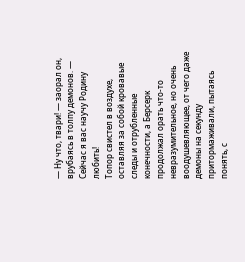— Ну что, твари! — заорал он, врубаясь в толпу демонов. — Сейчас я вас научу Родину любить!
Топор свистел в воздухе, оставляя за собой кровавые следы и отрубленные конечности, а Берсерк продолжал орать что-то невразумительное, но очень воодушевляющее, от чего даже демоны на секунду притормаживали, пытаясь понять, с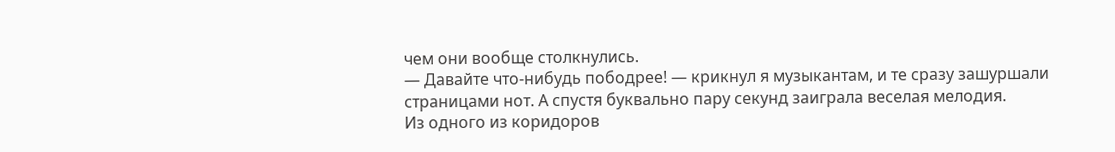чем они вообще столкнулись.
— Давайте что-нибудь пободрее! — крикнул я музыкантам, и те сразу зашуршали страницами нот. А спустя буквально пару секунд заиграла веселая мелодия.
Из одного из коридоров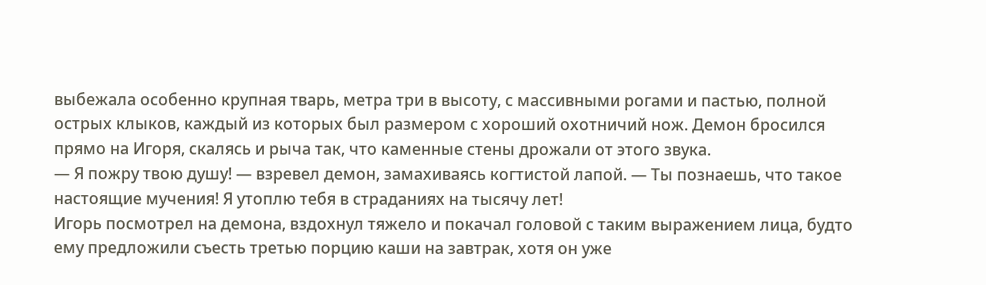выбежала особенно крупная тварь, метра три в высоту, с массивными рогами и пастью, полной острых клыков, каждый из которых был размером с хороший охотничий нож. Демон бросился прямо на Игоря, скалясь и рыча так, что каменные стены дрожали от этого звука.
— Я пожру твою душу! — взревел демон, замахиваясь когтистой лапой. — Ты познаешь, что такое настоящие мучения! Я утоплю тебя в страданиях на тысячу лет!
Игорь посмотрел на демона, вздохнул тяжело и покачал головой с таким выражением лица, будто ему предложили съесть третью порцию каши на завтрак, хотя он уже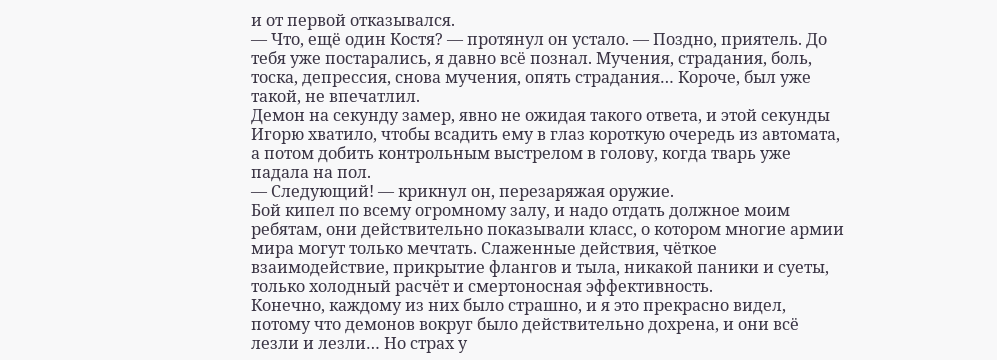и от первой отказывался.
— Что, ещё один Костя? — протянул он устало. — Поздно, приятель. До тебя уже постарались, я давно всё познал. Мучения, страдания, боль, тоска, депрессия, снова мучения, опять страдания… Короче, был уже такой, не впечатлил.
Демон на секунду замер, явно не ожидая такого ответа, и этой секунды Игорю хватило, чтобы всадить ему в глаз короткую очередь из автомата, а потом добить контрольным выстрелом в голову, когда тварь уже падала на пол.
— Следующий! — крикнул он, перезаряжая оружие.
Бой кипел по всему огромному залу, и надо отдать должное моим ребятам, они действительно показывали класс, о котором многие армии мира могут только мечтать. Слаженные действия, чёткое взаимодействие, прикрытие флангов и тыла, никакой паники и суеты, только холодный расчёт и смертоносная эффективность.
Конечно, каждому из них было страшно, и я это прекрасно видел, потому что демонов вокруг было действительно дохрена, и они всё лезли и лезли… Но страх у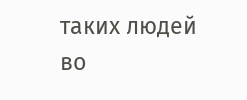таких людей во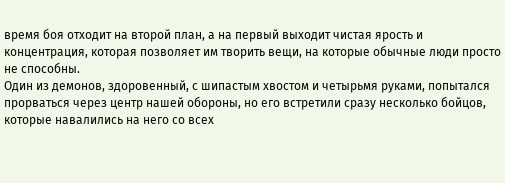время боя отходит на второй план, а на первый выходит чистая ярость и концентрация, которая позволяет им творить вещи, на которые обычные люди просто не способны.
Один из демонов, здоровенный, с шипастым хвостом и четырьмя руками, попытался прорваться через центр нашей обороны, но его встретили сразу несколько бойцов, которые навалились на него со всех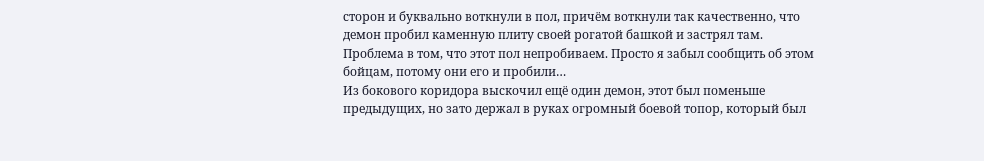сторон и буквально воткнули в пол, причём воткнули так качественно, что демон пробил каменную плиту своей рогатой башкой и застрял там.
Проблема в том, что этот пол непробиваем. Просто я забыл сообщить об этом бойцам, потому они его и пробили…
Из бокового коридора выскочил ещё один демон, этот был поменьше предыдущих, но зато держал в руках огромный боевой топор, который был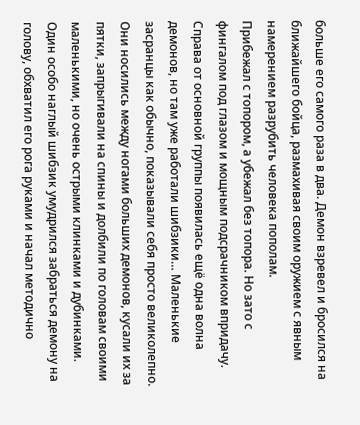больше его самого раза в два. Демон взревел и бросился на ближайшего бойца, размахивая своим оружием с явным намерением разрубить человека пополам.
Прибежал с топором, а убежал без топора. Но зато с фингалом под глазом и мощным подсрачником впридачу.
Справа от основной группы появилась ещё одна волна демонов, но там уже работали шибзики… Маленькие засранцы как обычно, показывали себя просто великолепно. Они носились между ногами больших демонов, кусали их за пятки, запрыгивали на спины и долбили по головам своими маленькими, но очень острыми клинками и дубинками.
Один особо наглый шибзик умудрился забраться демону на голову, обхватил его рога руками и начал методично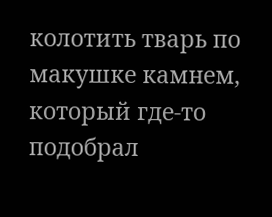колотить тварь по макушке камнем, который где-то подобрал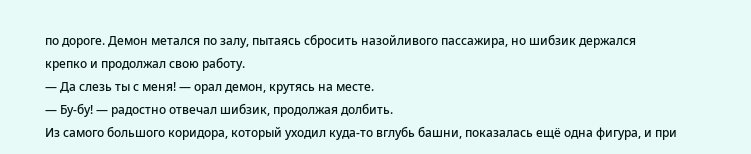по дороге. Демон метался по залу, пытаясь сбросить назойливого пассажира, но шибзик держался крепко и продолжал свою работу.
— Да слезь ты с меня! — орал демон, крутясь на месте.
— Бу-бу! — радостно отвечал шибзик, продолжая долбить.
Из самого большого коридора, который уходил куда-то вглубь башни, показалась ещё одна фигура, и при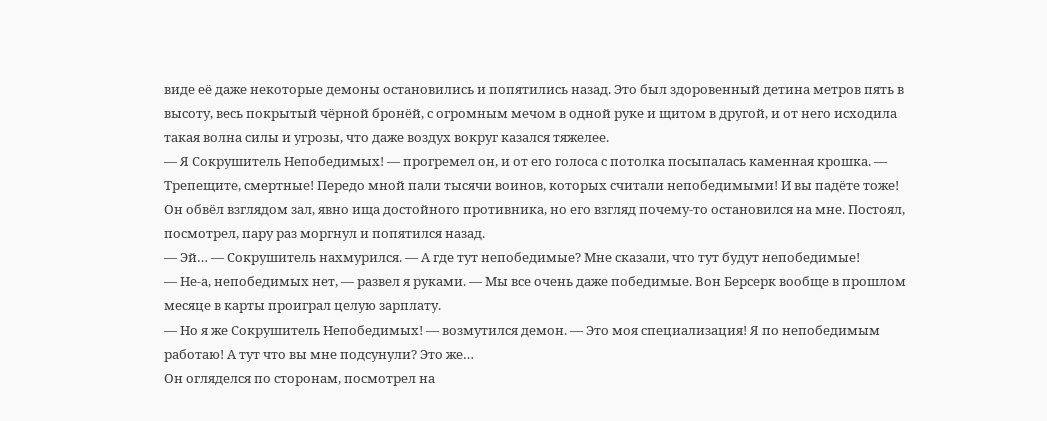виде её даже некоторые демоны остановились и попятились назад. Это был здоровенный детина метров пять в высоту, весь покрытый чёрной бронёй, с огромным мечом в одной руке и щитом в другой, и от него исходила такая волна силы и угрозы, что даже воздух вокруг казался тяжелее.
— Я Сокрушитель Непобедимых! — прогремел он, и от его голоса с потолка посыпалась каменная крошка. — Трепещите, смертные! Передо мной пали тысячи воинов, которых считали непобедимыми! И вы падёте тоже!
Он обвёл взглядом зал, явно ища достойного противника, но его взгляд почему-то остановился на мне. Постоял, посмотрел, пару раз моргнул и попятился назад.
— Эй… — Сокрушитель нахмурился. — А где тут непобедимые? Мне сказали, что тут будут непобедимые!
— Не-а, непобедимых нет, — развел я руками. — Мы все очень даже победимые. Вон Берсерк вообще в прошлом месяце в карты проиграл целую зарплату.
— Но я же Сокрушитель Непобедимых! — возмутился демон. — Это моя специализация! Я по непобедимым работаю! А тут что вы мне подсунули? Это же…
Он огляделся по сторонам, посмотрел на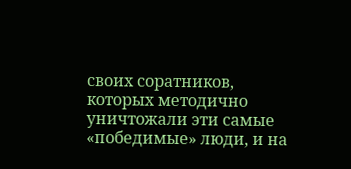своих соратников, которых методично уничтожали эти самые «победимые» люди, и на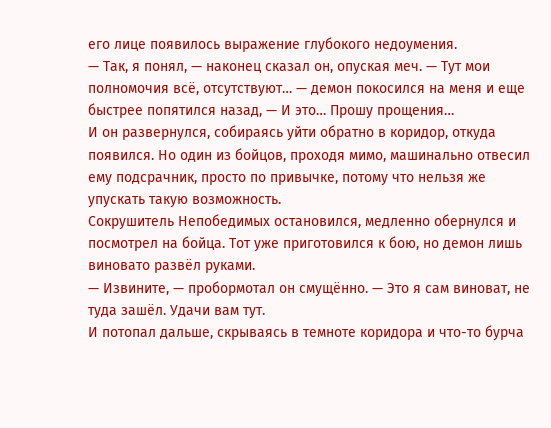его лице появилось выражение глубокого недоумения.
— Так, я понял, — наконец сказал он, опуская меч. — Тут мои полномочия всё, отсутствуют… — демон покосился на меня и еще быстрее попятился назад, — И это… Прошу прощения…
И он развернулся, собираясь уйти обратно в коридор, откуда появился. Но один из бойцов, проходя мимо, машинально отвесил ему подсрачник, просто по привычке, потому что нельзя же упускать такую возможность.
Сокрушитель Непобедимых остановился, медленно обернулся и посмотрел на бойца. Тот уже приготовился к бою, но демон лишь виновато развёл руками.
— Извините, — пробормотал он смущённо. — Это я сам виноват, не туда зашёл. Удачи вам тут.
И потопал дальше, скрываясь в темноте коридора и что-то бурча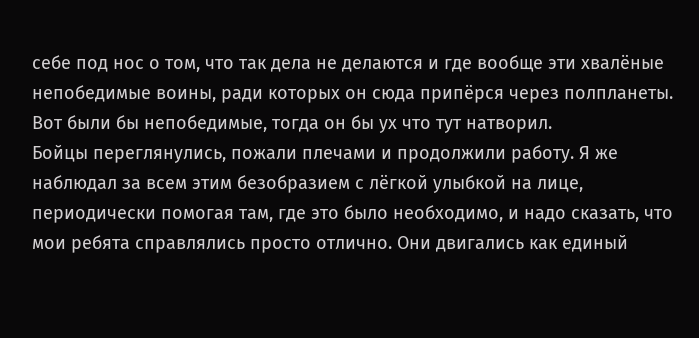себе под нос о том, что так дела не делаются и где вообще эти хвалёные непобедимые воины, ради которых он сюда припёрся через полпланеты. Вот были бы непобедимые, тогда он бы ух что тут натворил.
Бойцы переглянулись, пожали плечами и продолжили работу. Я же наблюдал за всем этим безобразием с лёгкой улыбкой на лице, периодически помогая там, где это было необходимо, и надо сказать, что мои ребята справлялись просто отлично. Они двигались как единый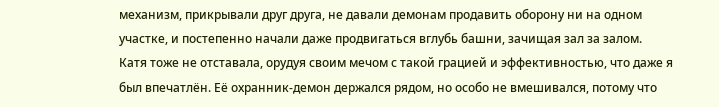механизм, прикрывали друг друга, не давали демонам продавить оборону ни на одном участке, и постепенно начали даже продвигаться вглубь башни, зачищая зал за залом.
Катя тоже не отставала, орудуя своим мечом с такой грацией и эффективностью, что даже я был впечатлён. Её охранник-демон держался рядом, но особо не вмешивался, потому что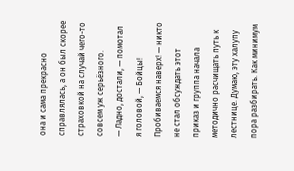она и сама прекрасно справлялась, а он был скорее страховкой на случай чего-то совсем уж серьёзного.
— Ладно, достали, — помотал я головой, — Бойцы! Пробиваемся наверх! — никто не стал обсуждать этот приказ и группа начала методично расчищать путь к лестнице. Думаю, эту халупу пора разбирать. Как минимум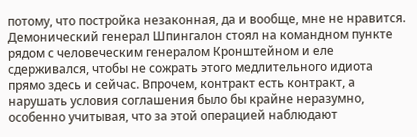потому, что постройка незаконная, да и вообще, мне не нравится.
Демонический генерал Шпингалон стоял на командном пункте рядом с человеческим генералом Кронштейном и еле сдерживался, чтобы не сожрать этого медлительного идиота прямо здесь и сейчас. Впрочем, контракт есть контракт, а нарушать условия соглашения было бы крайне неразумно, особенно учитывая, что за этой операцией наблюдают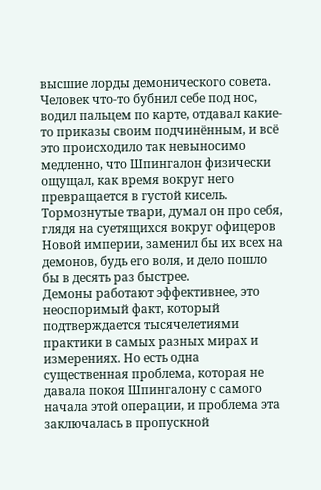высшие лорды демонического совета.
Человек что-то бубнил себе под нос, водил пальцем по карте, отдавал какие-то приказы своим подчинённым, и всё это происходило так невыносимо медленно, что Шпингалон физически ощущал, как время вокруг него превращается в густой кисель. Тормознутые твари, думал он про себя, глядя на суетящихся вокруг офицеров Новой империи, заменил бы их всех на демонов, будь его воля, и дело пошло бы в десять раз быстрее.
Демоны работают эффективнее, это неоспоримый факт, который подтверждается тысячелетиями практики в самых разных мирах и измерениях. Но есть одна существенная проблема, которая не давала покоя Шпингалону с самого начала этой операции, и проблема эта заключалась в пропускной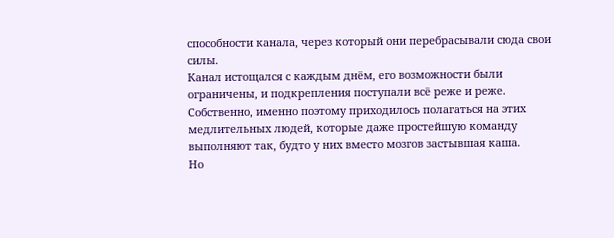способности канала, через который они перебрасывали сюда свои силы.
Канал истощался с каждым днём, его возможности были ограничены, и подкрепления поступали всё реже и реже. Собственно, именно поэтому приходилось полагаться на этих медлительных людей, которые даже простейшую команду выполняют так, будто у них вместо мозгов застывшая каша.
Но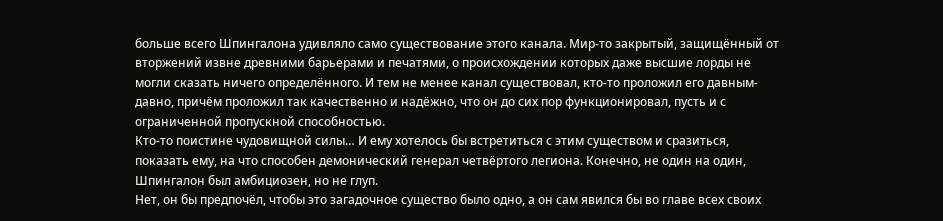больше всего Шпингалона удивляло само существование этого канала. Мир-то закрытый, защищённый от вторжений извне древними барьерами и печатями, о происхождении которых даже высшие лорды не могли сказать ничего определённого. И тем не менее канал существовал, кто-то проложил его давным-давно, причём проложил так качественно и надёжно, что он до сих пор функционировал, пусть и с ограниченной пропускной способностью.
Кто-то поистине чудовищной силы… И ему хотелось бы встретиться с этим существом и сразиться, показать ему, на что способен демонический генерал четвёртого легиона. Конечно, не один на один, Шпингалон был амбициозен, но не глуп.
Нет, он бы предпочёл, чтобы это загадочное существо было одно, а он сам явился бы во главе всех своих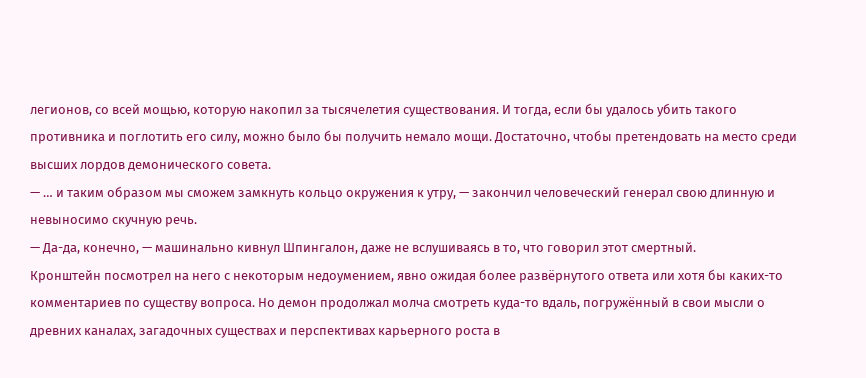легионов, со всей мощью, которую накопил за тысячелетия существования. И тогда, если бы удалось убить такого противника и поглотить его силу, можно было бы получить немало мощи. Достаточно, чтобы претендовать на место среди высших лордов демонического совета.
— … и таким образом мы сможем замкнуть кольцо окружения к утру, — закончил человеческий генерал свою длинную и невыносимо скучную речь.
— Да-да, конечно, — машинально кивнул Шпингалон, даже не вслушиваясь в то, что говорил этот смертный.
Кронштейн посмотрел на него с некоторым недоумением, явно ожидая более развёрнутого ответа или хотя бы каких-то комментариев по существу вопроса. Но демон продолжал молча смотреть куда-то вдаль, погружённый в свои мысли о древних каналах, загадочных существах и перспективах карьерного роста в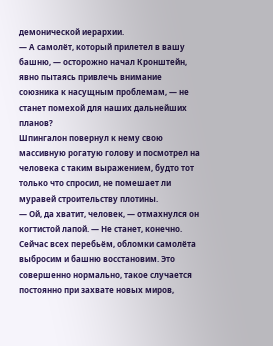демонической иерархии.
— А самолёт, который прилетел в вашу башню, — осторожно начал Кронштейн, явно пытаясь привлечь внимание союзника к насущным проблемам, — не станет помехой для наших дальнейших планов?
Шпингалон повернул к нему свою массивную рогатую голову и посмотрел на человека с таким выражением, будто тот только что спросил, не помешает ли муравей строительству плотины.
— Ой, да хватит, человек, — отмахнулся он когтистой лапой. — Не станет, конечно. Сейчас всех перебьём, обломки самолёта выбросим и башню восстановим. Это совершенно нормально, такое случается постоянно при захвате новых миров,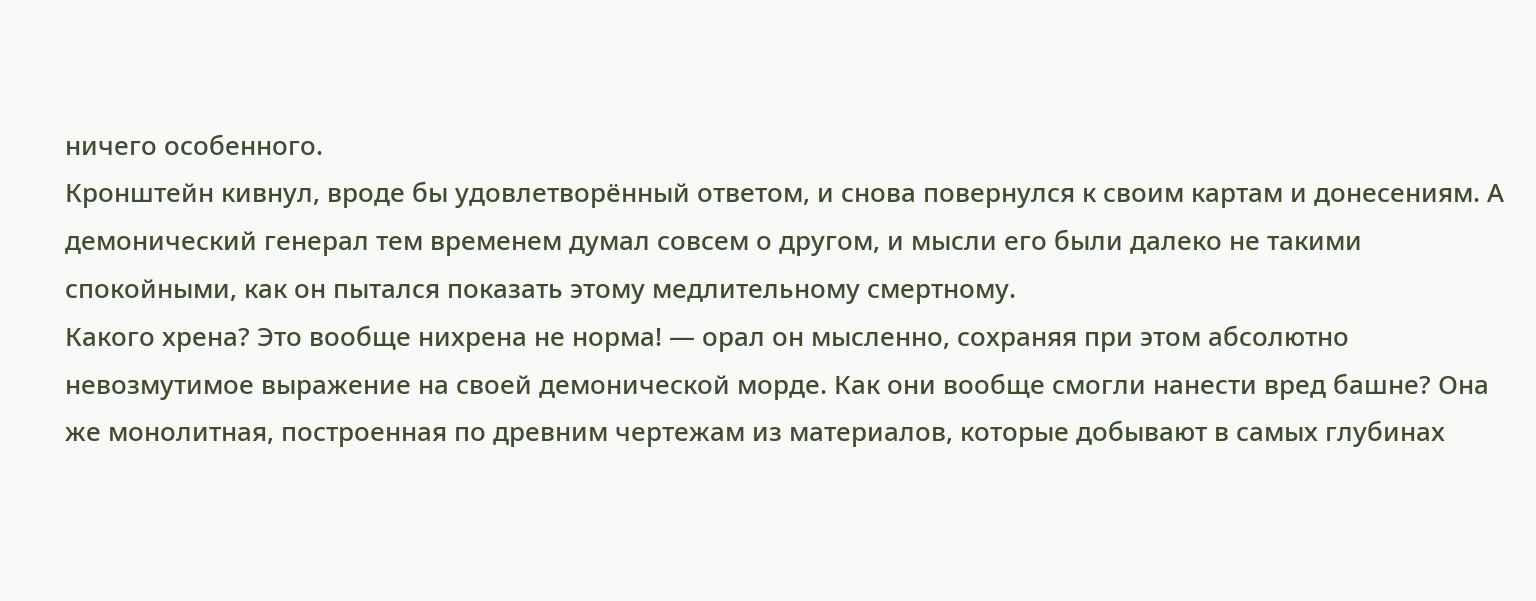ничего особенного.
Кронштейн кивнул, вроде бы удовлетворённый ответом, и снова повернулся к своим картам и донесениям. А демонический генерал тем временем думал совсем о другом, и мысли его были далеко не такими спокойными, как он пытался показать этому медлительному смертному.
Какого хрена? Это вообще нихрена не норма! — орал он мысленно, сохраняя при этом абсолютно невозмутимое выражение на своей демонической морде. Как они вообще смогли нанести вред башне? Она же монолитная, построенная по древним чертежам из материалов, которые добывают в самых глубинах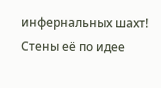инфернальных шахт! Стены её по идее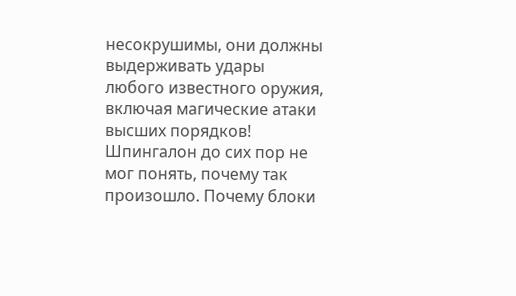несокрушимы, они должны выдерживать удары любого известного оружия, включая магические атаки высших порядков!
Шпингалон до сих пор не мог понять, почему так произошло. Почему блоки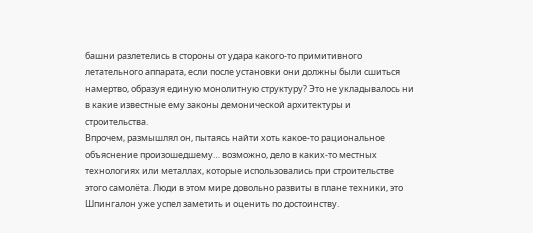башни разлетелись в стороны от удара какого-то примитивного летательного аппарата, если после установки они должны были сшиться намертво, образуя единую монолитную структуру? Это не укладывалось ни в какие известные ему законы демонической архитектуры и строительства.
Впрочем, размышлял он, пытаясь найти хоть какое-то рациональное объяснение произошедшему… возможно, дело в каких-то местных технологиях или металлах, которые использовались при строительстве этого самолёта. Люди в этом мире довольно развиты в плане техники, это Шпингалон уже успел заметить и оценить по достоинству.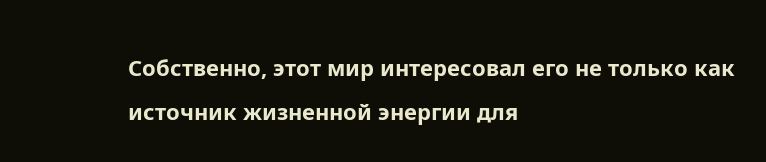Собственно, этот мир интересовал его не только как источник жизненной энергии для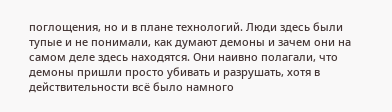поглощения, но и в плане технологий. Люди здесь были тупые и не понимали, как думают демоны и зачем они на самом деле здесь находятся. Они наивно полагали, что демоны пришли просто убивать и разрушать, хотя в действительности всё было намного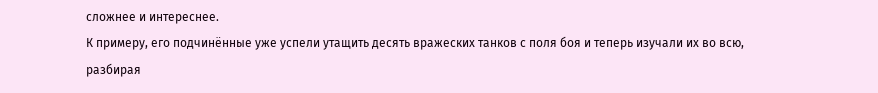сложнее и интереснее.
К примеру, его подчинённые уже успели утащить десять вражеских танков с поля боя и теперь изучали их во всю, разбирая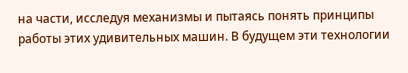на части, исследуя механизмы и пытаясь понять принципы работы этих удивительных машин. В будущем эти технологии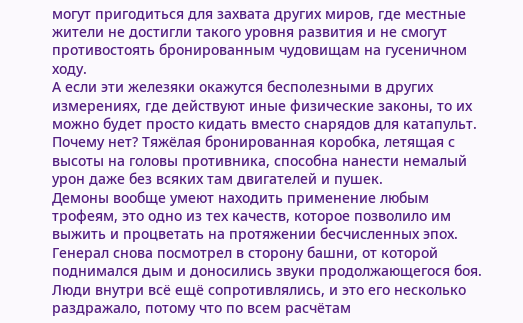могут пригодиться для захвата других миров, где местные жители не достигли такого уровня развития и не смогут противостоять бронированным чудовищам на гусеничном ходу.
А если эти железяки окажутся бесполезными в других измерениях, где действуют иные физические законы, то их можно будет просто кидать вместо снарядов для катапульт. Почему нет? Тяжёлая бронированная коробка, летящая с высоты на головы противника, способна нанести немалый урон даже без всяких там двигателей и пушек.
Демоны вообще умеют находить применение любым трофеям, это одно из тех качеств, которое позволило им выжить и процветать на протяжении бесчисленных эпох.
Генерал снова посмотрел в сторону башни, от которой поднимался дым и доносились звуки продолжающегося боя. Люди внутри всё ещё сопротивлялись, и это его несколько раздражало, потому что по всем расчётам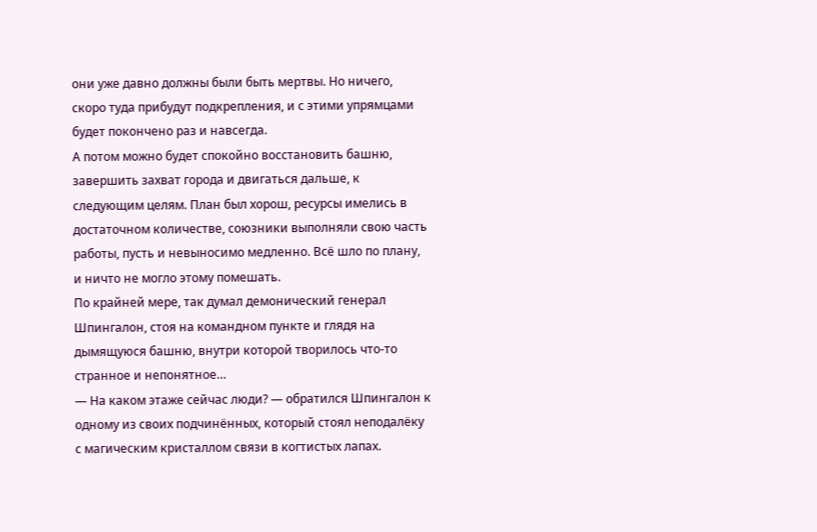они уже давно должны были быть мертвы. Но ничего, скоро туда прибудут подкрепления, и с этими упрямцами будет покончено раз и навсегда.
А потом можно будет спокойно восстановить башню, завершить захват города и двигаться дальше, к следующим целям. План был хорош, ресурсы имелись в достаточном количестве, союзники выполняли свою часть работы, пусть и невыносимо медленно. Всё шло по плану, и ничто не могло этому помешать.
По крайней мере, так думал демонический генерал Шпингалон, стоя на командном пункте и глядя на дымящуюся башню, внутри которой творилось что-то странное и непонятное…
— На каком этаже сейчас люди? — обратился Шпингалон к одному из своих подчинённых, который стоял неподалёку с магическим кристаллом связи в когтистых лапах.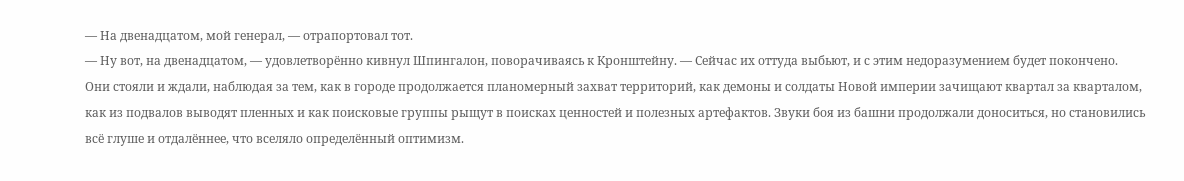— На двенадцатом, мой генерал, — отрапортовал тот.
— Ну вот, на двенадцатом, — удовлетворённо кивнул Шпингалон, поворачиваясь к Кронштейну. — Сейчас их оттуда выбьют, и с этим недоразумением будет покончено.
Они стояли и ждали, наблюдая за тем, как в городе продолжается планомерный захват территорий, как демоны и солдаты Новой империи зачищают квартал за кварталом, как из подвалов выводят пленных и как поисковые группы рыщут в поисках ценностей и полезных артефактов. Звуки боя из башни продолжали доноситься, но становились всё глуше и отдалённее, что вселяло определённый оптимизм.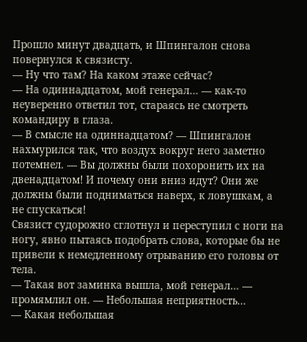Прошло минут двадцать, и Шпингалон снова повернулся к связисту.
— Ну что там? На каком этаже сейчас?
— На одиннадцатом, мой генерал… — как-то неуверенно ответил тот, стараясь не смотреть командиру в глаза.
— В смысле на одиннадцатом? — Шпингалон нахмурился так, что воздух вокруг него заметно потемнел. — Вы должны были похоронить их на двенадцатом! И почему они вниз идут? Они же должны были подниматься наверх, к ловушкам, а не спускаться!
Связист судорожно сглотнул и переступил с ноги на ногу, явно пытаясь подобрать слова, которые бы не привели к немедленному отрыванию его головы от тела.
— Такая вот заминка вышла, мой генерал… — промямлил он. — Небольшая неприятность…
— Какая небольшая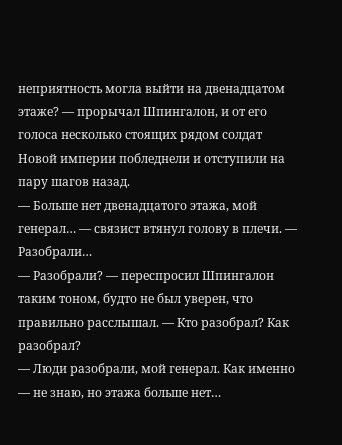неприятность могла выйти на двенадцатом этаже? — прорычал Шпингалон, и от его голоса несколько стоящих рядом солдат Новой империи побледнели и отступили на пару шагов назад.
— Больше нет двенадцатого этажа, мой генерал… — связист втянул голову в плечи. — Разобрали…
— Разобрали? — переспросил Шпингалон таким тоном, будто не был уверен, что правильно расслышал. — Кто разобрал? Как разобрал?
— Люди разобрали, мой генерал. Как именно — не знаю, но этажа больше нет…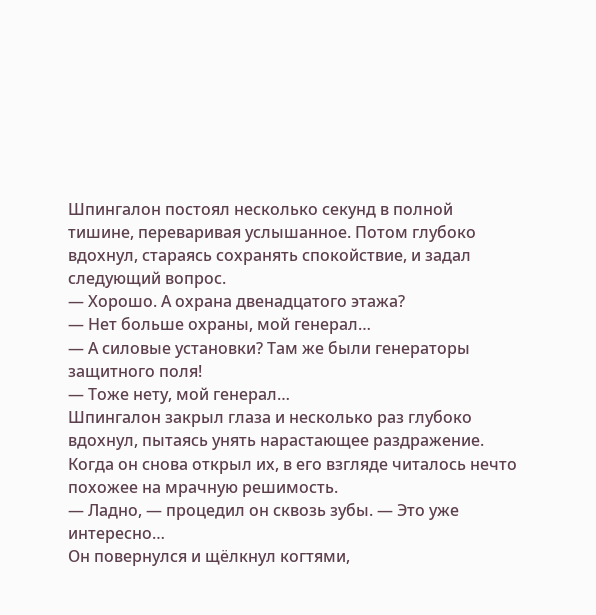Шпингалон постоял несколько секунд в полной тишине, переваривая услышанное. Потом глубоко вдохнул, стараясь сохранять спокойствие, и задал следующий вопрос.
— Хорошо. А охрана двенадцатого этажа?
— Нет больше охраны, мой генерал…
— А силовые установки? Там же были генераторы защитного поля!
— Тоже нету, мой генерал…
Шпингалон закрыл глаза и несколько раз глубоко вдохнул, пытаясь унять нарастающее раздражение. Когда он снова открыл их, в его взгляде читалось нечто похожее на мрачную решимость.
— Ладно, — процедил он сквозь зубы. — Это уже интересно…
Он повернулся и щёлкнул когтями,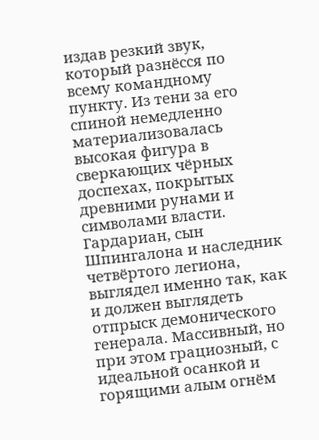издав резкий звук, который разнёсся по всему командному пункту. Из тени за его спиной немедленно материализовалась высокая фигура в сверкающих чёрных доспехах, покрытых древними рунами и символами власти.
Гардариан, сын Шпингалона и наследник четвёртого легиона, выглядел именно так, как и должен выглядеть отпрыск демонического генерала. Массивный, но при этом грациозный, с идеальной осанкой и горящими алым огнём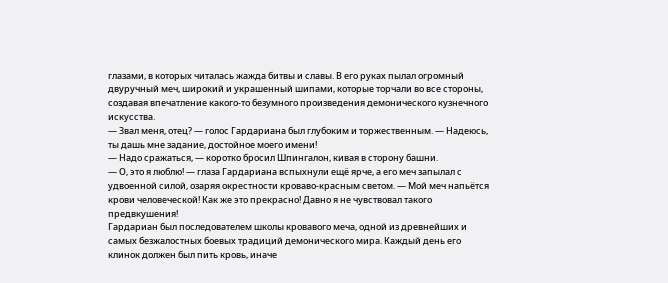глазами, в которых читалась жажда битвы и славы. В его руках пылал огромный двуручный меч, широкий и украшенный шипами, которые торчали во все стороны, создавая впечатление какого-то безумного произведения демонического кузнечного искусства.
— Звал меня, отец? — голос Гардариана был глубоким и торжественным. — Надеюсь, ты дашь мне задание, достойное моего имени!
— Надо сражаться, — коротко бросил Шпингалон, кивая в сторону башни.
— О, это я люблю! — глаза Гардариана вспыхнули ещё ярче, а его меч запылал с удвоенной силой, озаряя окрестности кроваво-красным светом. — Мой меч напьётся крови человеческой! Как же это прекрасно! Давно я не чувствовал такого предвкушения!
Гардариан был последователем школы кровавого меча, одной из древнейших и самых безжалостных боевых традиций демонического мира. Каждый день его клинок должен был пить кровь, иначе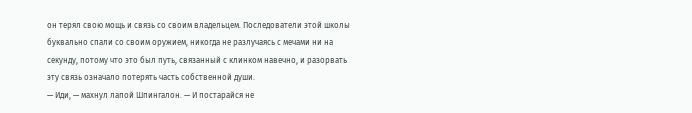он терял свою мощь и связь со своим владельцем. Последователи этой школы буквально спали со своим оружием, никогда не разлучаясь с мечами ни на секунду, потому что это был путь, связанный с клинком навечно, и разорвать эту связь означало потерять часть собственной души.
— Иди, — махнул лапой Шпингалон. — И постарайся не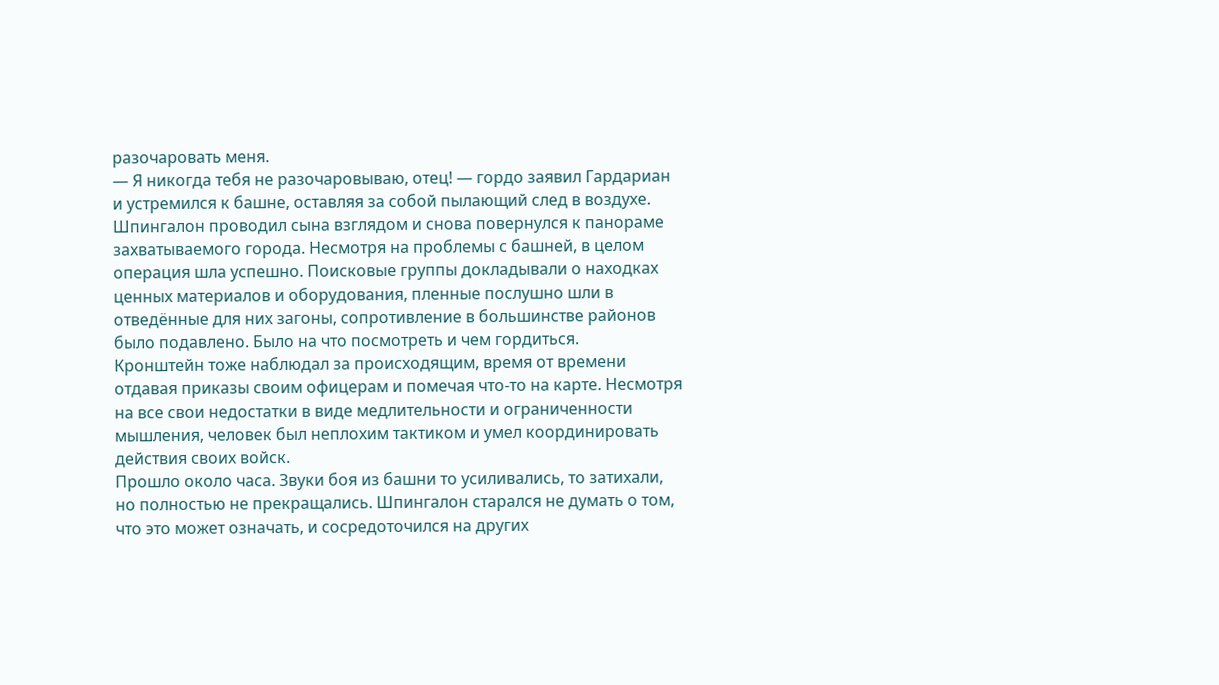разочаровать меня.
— Я никогда тебя не разочаровываю, отец! — гордо заявил Гардариан и устремился к башне, оставляя за собой пылающий след в воздухе.
Шпингалон проводил сына взглядом и снова повернулся к панораме захватываемого города. Несмотря на проблемы с башней, в целом операция шла успешно. Поисковые группы докладывали о находках ценных материалов и оборудования, пленные послушно шли в отведённые для них загоны, сопротивление в большинстве районов было подавлено. Было на что посмотреть и чем гордиться.
Кронштейн тоже наблюдал за происходящим, время от времени отдавая приказы своим офицерам и помечая что-то на карте. Несмотря на все свои недостатки в виде медлительности и ограниченности мышления, человек был неплохим тактиком и умел координировать действия своих войск.
Прошло около часа. Звуки боя из башни то усиливались, то затихали, но полностью не прекращались. Шпингалон старался не думать о том, что это может означать, и сосредоточился на других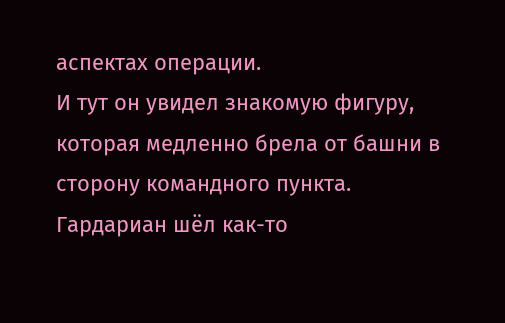аспектах операции.
И тут он увидел знакомую фигуру, которая медленно брела от башни в сторону командного пункта. Гардариан шёл как-то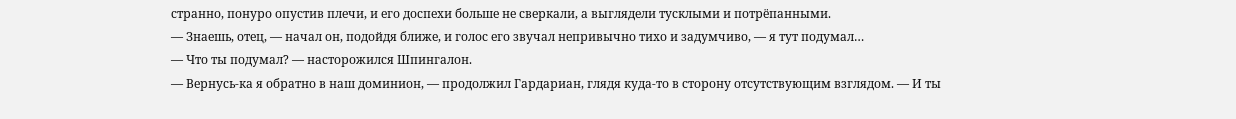странно, понуро опустив плечи, и его доспехи больше не сверкали, а выглядели тусклыми и потрёпанными.
— Знаешь, отец, — начал он, подойдя ближе, и голос его звучал непривычно тихо и задумчиво, — я тут подумал…
— Что ты подумал? — насторожился Шпингалон.
— Вернусь-ка я обратно в наш доминион, — продолжил Гардариан, глядя куда-то в сторону отсутствующим взглядом. — И ты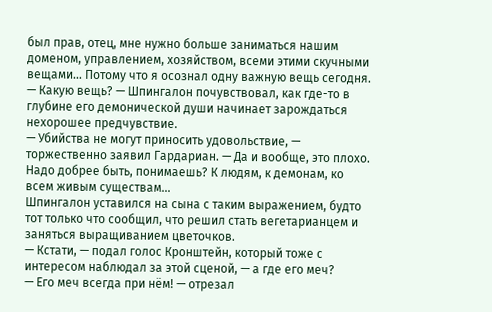был прав, отец, мне нужно больше заниматься нашим доменом, управлением, хозяйством, всеми этими скучными вещами… Потому что я осознал одну важную вещь сегодня.
— Какую вещь? — Шпингалон почувствовал, как где-то в глубине его демонической души начинает зарождаться нехорошее предчувствие.
— Убийства не могут приносить удовольствие, — торжественно заявил Гардариан. — Да и вообще, это плохо. Надо добрее быть, понимаешь? К людям, к демонам, ко всем живым существам…
Шпингалон уставился на сына с таким выражением, будто тот только что сообщил, что решил стать вегетарианцем и заняться выращиванием цветочков.
— Кстати, — подал голос Кронштейн, который тоже с интересом наблюдал за этой сценой, — а где его меч?
— Его меч всегда при нём! — отрезал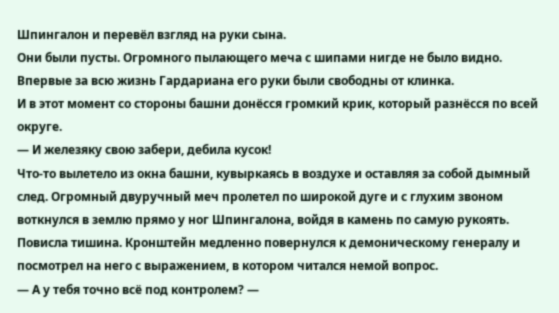Шпингалон и перевёл взгляд на руки сына.
Они были пусты. Огромного пылающего меча с шипами нигде не было видно. Впервые за всю жизнь Гардариана его руки были свободны от клинка.
И в этот момент со стороны башни донёсся громкий крик, который разнёсся по всей округе.
— И железяку свою забери, дебила кусок!
Что-то вылетело из окна башни, кувыркаясь в воздухе и оставляя за собой дымный след. Огромный двуручный меч пролетел по широкой дуге и с глухим звоном воткнулся в землю прямо у ног Шпингалона, войдя в камень по самую рукоять.
Повисла тишина. Кронштейн медленно повернулся к демоническому генералу и посмотрел на него с выражением, в котором читался немой вопрос.
— А у тебя точно всё под контролем? —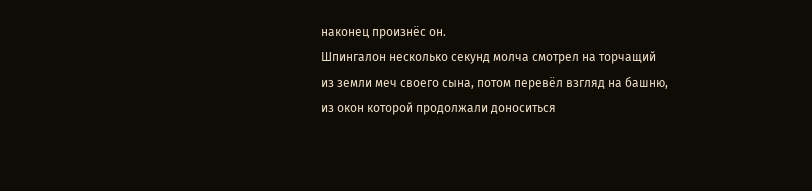наконец произнёс он.
Шпингалон несколько секунд молча смотрел на торчащий из земли меч своего сына, потом перевёл взгляд на башню, из окон которой продолжали доноситься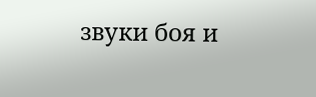звуки боя и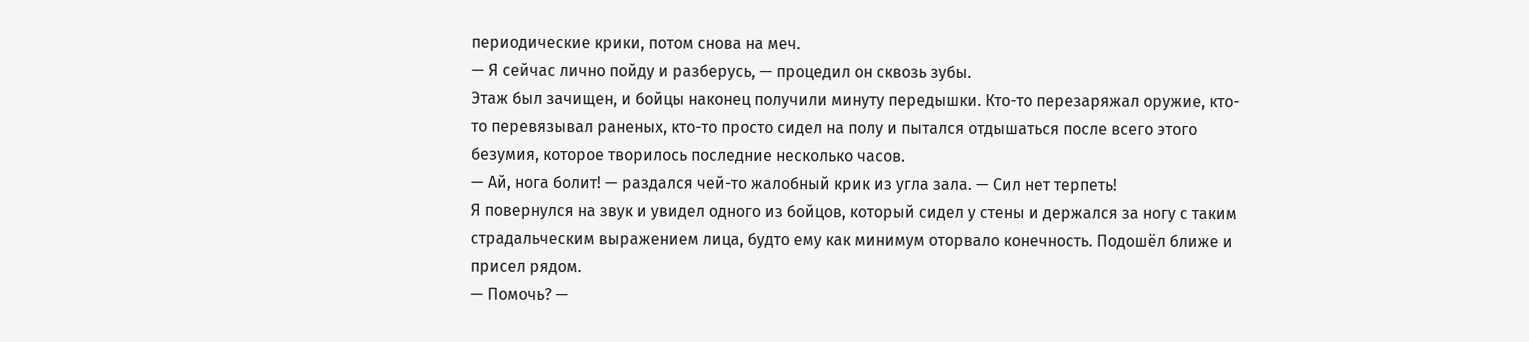периодические крики, потом снова на меч.
— Я сейчас лично пойду и разберусь, — процедил он сквозь зубы.
Этаж был зачищен, и бойцы наконец получили минуту передышки. Кто-то перезаряжал оружие, кто-то перевязывал раненых, кто-то просто сидел на полу и пытался отдышаться после всего этого безумия, которое творилось последние несколько часов.
— Ай, нога болит! — раздался чей-то жалобный крик из угла зала. — Сил нет терпеть!
Я повернулся на звук и увидел одного из бойцов, который сидел у стены и держался за ногу с таким страдальческим выражением лица, будто ему как минимум оторвало конечность. Подошёл ближе и присел рядом.
— Помочь? —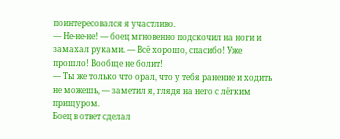поинтересовался я участливо.
— Не-не-не! — боец мгновенно подскочил на ноги и замахал руками. — Всё хорошо, спасибо! Уже прошло! Вообще не болит!
— Ты же только что орал, что у тебя ранение и ходить не можешь, — заметил я, глядя на него с лёгким прищуром.
Боец в ответ сделал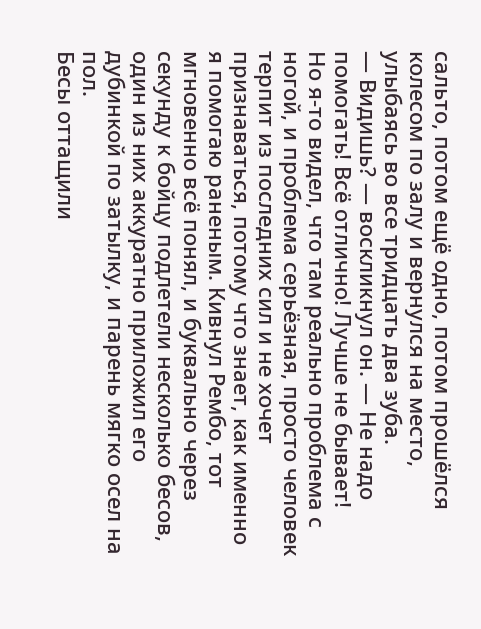сальто, потом ещё одно, потом прошёлся колесом по залу и вернулся на место, улыбаясь во все тридцать два зуба.
— Видишь? — воскликнул он. — Не надо помогать! Всё отлично! Лучше не бывает!
Но я-то видел, что там реально проблема с ногой, и проблема серьёзная, просто человек терпит из последних сил и не хочет признаваться, потому что знает, как именно я помогаю раненым. Кивнул Рембо, тот мгновенно всё понял, и буквально через секунду к бойцу подлетели несколько бесов, один из них аккуратно приложил его дубинкой по затылку, и парень мягко осел на пол.
Бесы оттащили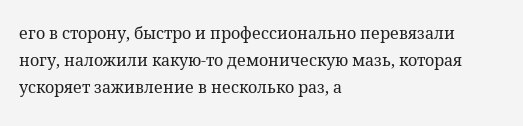его в сторону, быстро и профессионально перевязали ногу, наложили какую-то демоническую мазь, которая ускоряет заживление в несколько раз, а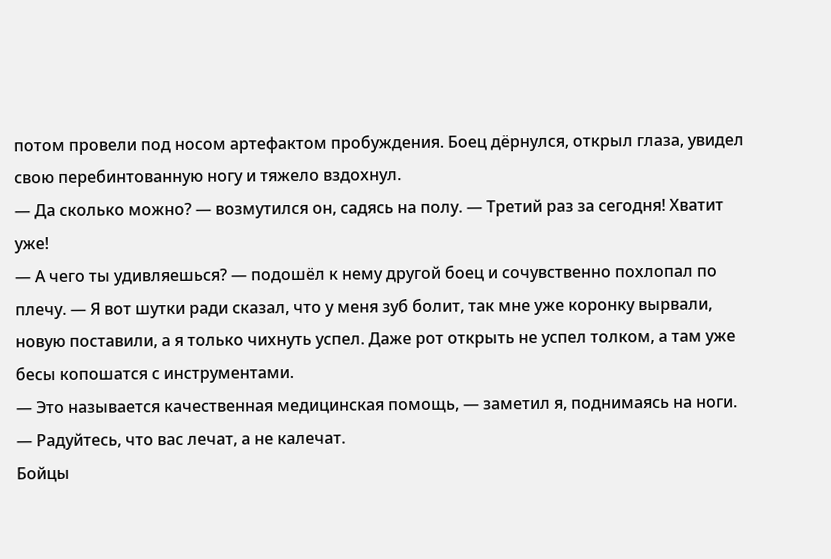потом провели под носом артефактом пробуждения. Боец дёрнулся, открыл глаза, увидел свою перебинтованную ногу и тяжело вздохнул.
— Да сколько можно? — возмутился он, садясь на полу. — Третий раз за сегодня! Хватит уже!
— А чего ты удивляешься? — подошёл к нему другой боец и сочувственно похлопал по плечу. — Я вот шутки ради сказал, что у меня зуб болит, так мне уже коронку вырвали, новую поставили, а я только чихнуть успел. Даже рот открыть не успел толком, а там уже бесы копошатся с инструментами.
— Это называется качественная медицинская помощь, — заметил я, поднимаясь на ноги. — Радуйтесь, что вас лечат, а не калечат.
Бойцы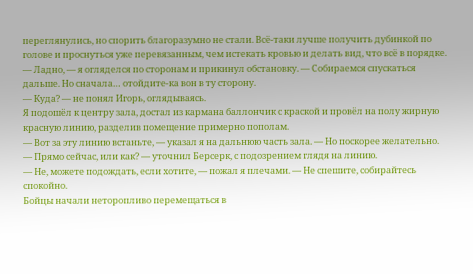переглянулись, но спорить благоразумно не стали. Всё-таки лучше получить дубинкой по голове и проснуться уже перевязанным, чем истекать кровью и делать вид, что всё в порядке.
— Ладно, — я огляделся по сторонам и прикинул обстановку. — Собираемся спускаться дальше. Но сначала… отойдите-ка вон в ту сторону.
— Куда? — не понял Игорь, оглядываясь.
Я подошёл к центру зала, достал из кармана баллончик с краской и провёл на полу жирную красную линию, разделив помещение примерно пополам.
— Вот за эту линию встаньте, — указал я на дальнюю часть зала. — Но поскорее желательно.
— Прямо сейчас, или как? — уточнил Берсерк, с подозрением глядя на линию.
— Не, можете подождать, если хотите, — пожал я плечами. — Не спешите, собирайтесь спокойно.
Бойцы начали неторопливо перемещаться в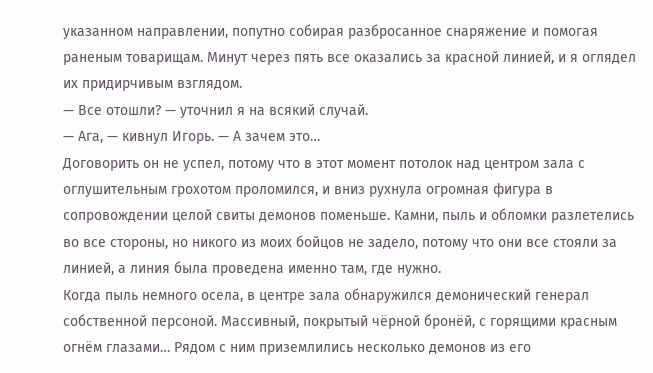указанном направлении, попутно собирая разбросанное снаряжение и помогая раненым товарищам. Минут через пять все оказались за красной линией, и я оглядел их придирчивым взглядом.
— Все отошли? — уточнил я на всякий случай.
— Ага, — кивнул Игорь. — А зачем это…
Договорить он не успел, потому что в этот момент потолок над центром зала с оглушительным грохотом проломился, и вниз рухнула огромная фигура в сопровождении целой свиты демонов поменьше. Камни, пыль и обломки разлетелись во все стороны, но никого из моих бойцов не задело, потому что они все стояли за линией, а линия была проведена именно там, где нужно.
Когда пыль немного осела, в центре зала обнаружился демонический генерал собственной персоной. Массивный, покрытый чёрной бронёй, с горящими красным огнём глазами… Рядом с ним приземлились несколько демонов из его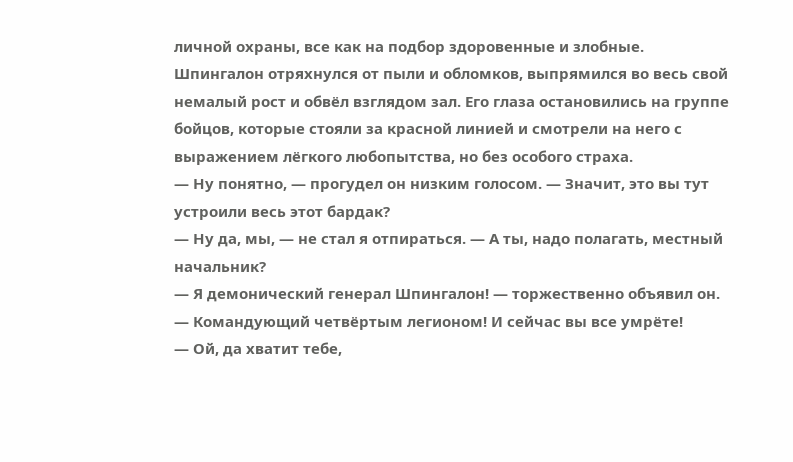личной охраны, все как на подбор здоровенные и злобные.
Шпингалон отряхнулся от пыли и обломков, выпрямился во весь свой немалый рост и обвёл взглядом зал. Его глаза остановились на группе бойцов, которые стояли за красной линией и смотрели на него с выражением лёгкого любопытства, но без особого страха.
— Ну понятно, — прогудел он низким голосом. — Значит, это вы тут устроили весь этот бардак?
— Ну да, мы, — не стал я отпираться. — А ты, надо полагать, местный начальник?
— Я демонический генерал Шпингалон! — торжественно объявил он. — Командующий четвёртым легионом! И сейчас вы все умрёте!
— Ой, да хватит тебе,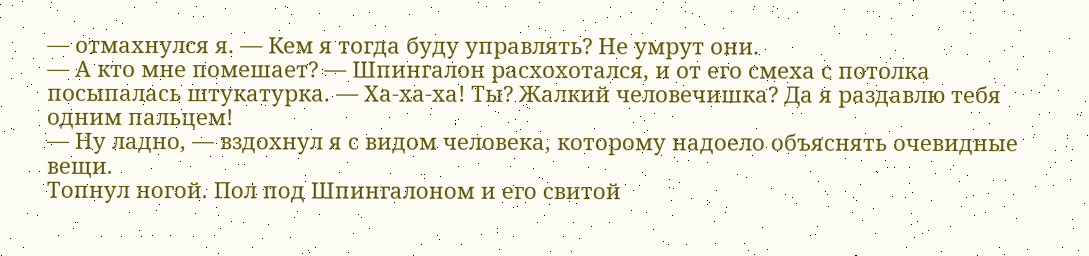— отмахнулся я. — Кем я тогда буду управлять? Не умрут они.
— А кто мне помешает? — Шпингалон расхохотался, и от его смеха с потолка посыпалась штукатурка. — Ха-ха-ха! Ты? Жалкий человечишка? Да я раздавлю тебя одним пальцем!
— Ну ладно, — вздохнул я с видом человека, которому надоело объяснять очевидные вещи.
Топнул ногой. Пол под Шпингалоном и его свитой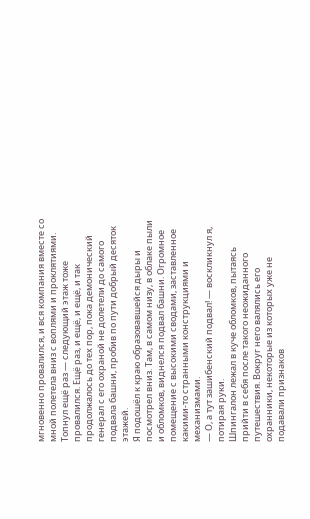мгновенно провалился, и вся компания вместе со мной полетела вниз с воплями и проклятиями. Топнул ещё раз — следующий этаж тоже провалился. Ещё раз, и ещё, и ещё, и так продолжалось до тех пор, пока демонический генерал с его охраной не долетели до самого подвала башни, пробив по пути добрый десяток этажей.
Я подошёл к краю образовавшейся дыры и посмотрел вниз. Там, в самом низу, в облаке пыли и обломков, виднелся подвал башни. Огромное помещение с высокими сводами, заставленное какими-то странными конструкциями и механизмами.
— О, а тут зашибенский подвал! — воскликнул я, потирая руки.
Шпингалон лежал в куче обломков, пытаясь прийти в себя после такого неожиданного путешествия. Вокруг него валялись его охранники, некоторые из которых уже не подавали признаков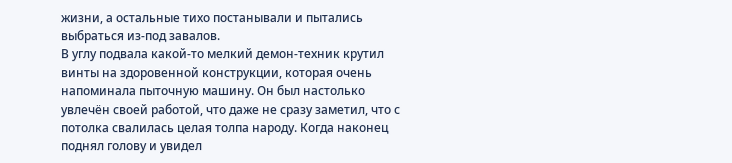жизни, а остальные тихо постанывали и пытались выбраться из-под завалов.
В углу подвала какой-то мелкий демон-техник крутил винты на здоровенной конструкции, которая очень напоминала пыточную машину. Он был настолько увлечён своей работой, что даже не сразу заметил, что с потолка свалилась целая толпа народу. Когда наконец поднял голову и увидел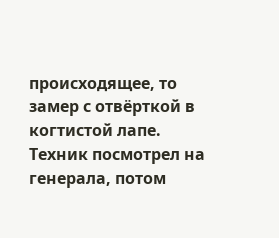происходящее, то замер с отвёрткой в когтистой лапе.
Техник посмотрел на генерала, потом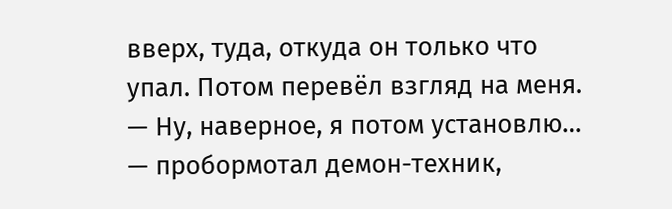вверх, туда, откуда он только что упал. Потом перевёл взгляд на меня.
— Ну, наверное, я потом установлю… — пробормотал демон-техник,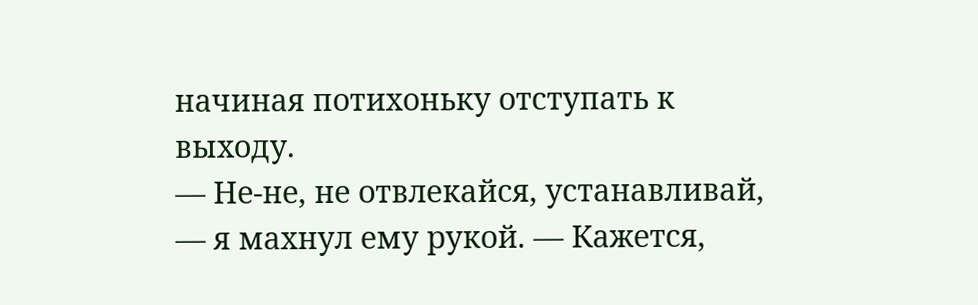начиная потихоньку отступать к выходу.
— Не-не, не отвлекайся, устанавливай, — я махнул ему рукой. — Кажется,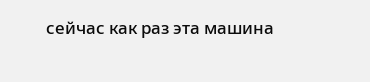сейчас как раз эта машина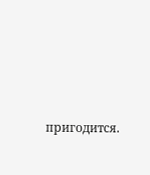пригодится.